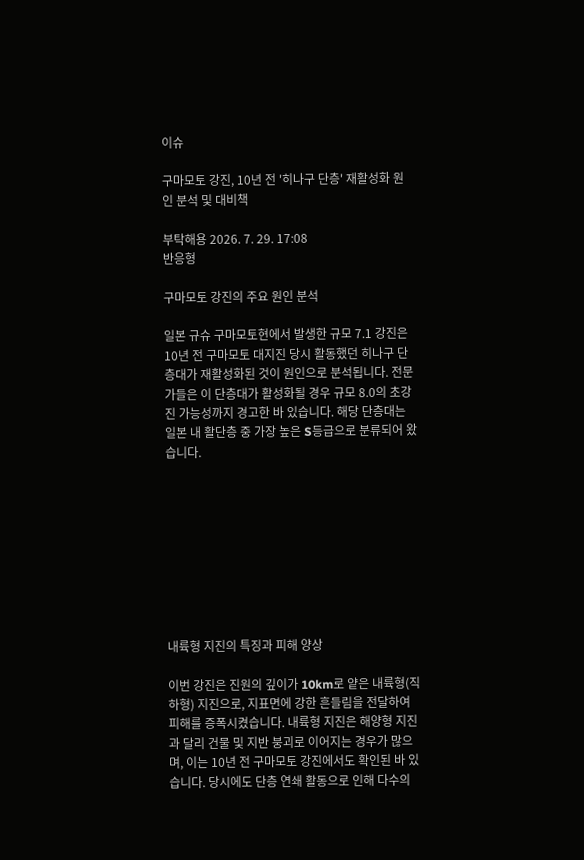이슈

구마모토 강진, 10년 전 '히나구 단층' 재활성화 원인 분석 및 대비책

부탁해용 2026. 7. 29. 17:08
반응형

구마모토 강진의 주요 원인 분석

일본 규슈 구마모토현에서 발생한 규모 7.1 강진은 10년 전 구마모토 대지진 당시 활동했던 히나구 단층대가 재활성화된 것이 원인으로 분석됩니다. 전문가들은 이 단층대가 활성화될 경우 규모 8.0의 초강진 가능성까지 경고한 바 있습니다. 해당 단층대는 일본 내 활단층 중 가장 높은 S등급으로 분류되어 왔습니다.









내륙형 지진의 특징과 피해 양상

이번 강진은 진원의 깊이가 10km로 얕은 내륙형(직하형) 지진으로, 지표면에 강한 흔들림을 전달하여 피해를 증폭시켰습니다. 내륙형 지진은 해양형 지진과 달리 건물 및 지반 붕괴로 이어지는 경우가 많으며, 이는 10년 전 구마모토 강진에서도 확인된 바 있습니다. 당시에도 단층 연쇄 활동으로 인해 다수의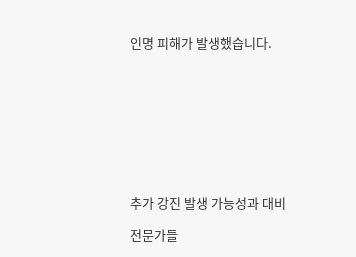인명 피해가 발생했습니다.









추가 강진 발생 가능성과 대비

전문가들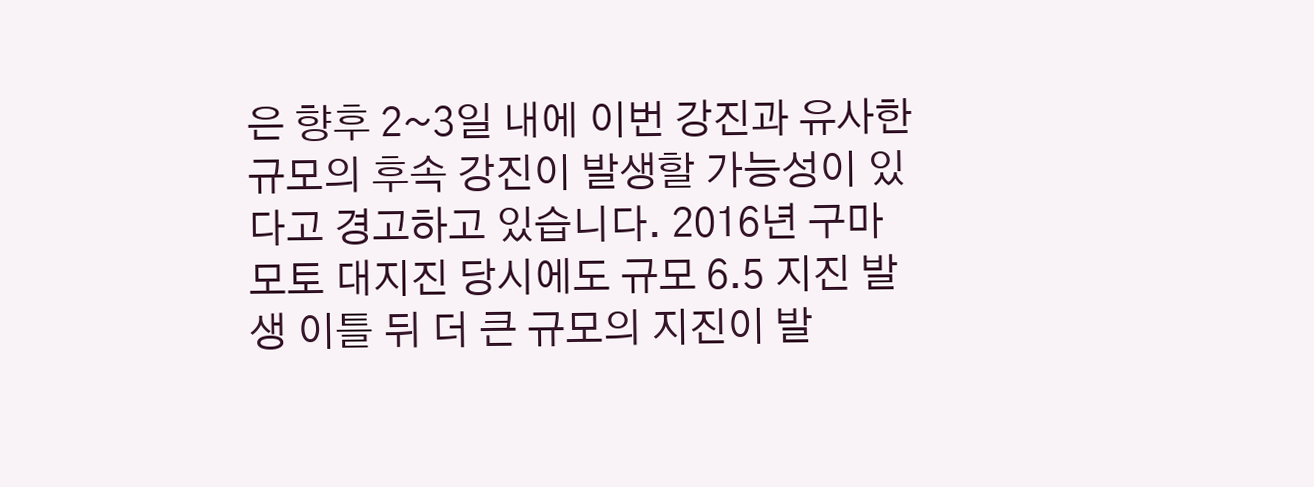은 향후 2~3일 내에 이번 강진과 유사한 규모의 후속 강진이 발생할 가능성이 있다고 경고하고 있습니다. 2016년 구마모토 대지진 당시에도 규모 6.5 지진 발생 이틀 뒤 더 큰 규모의 지진이 발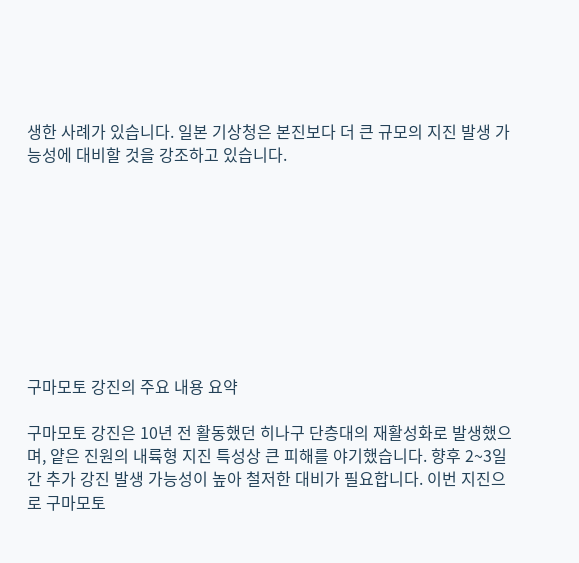생한 사례가 있습니다. 일본 기상청은 본진보다 더 큰 규모의 지진 발생 가능성에 대비할 것을 강조하고 있습니다.









구마모토 강진의 주요 내용 요약

구마모토 강진은 10년 전 활동했던 히나구 단층대의 재활성화로 발생했으며, 얕은 진원의 내륙형 지진 특성상 큰 피해를 야기했습니다. 향후 2~3일간 추가 강진 발생 가능성이 높아 철저한 대비가 필요합니다. 이번 지진으로 구마모토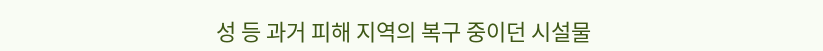성 등 과거 피해 지역의 복구 중이던 시설물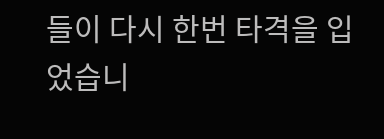들이 다시 한번 타격을 입었습니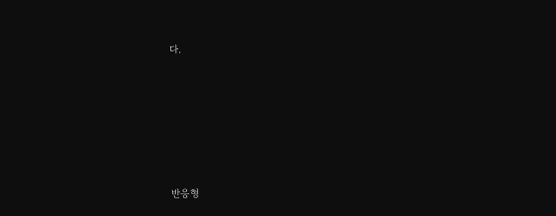다.











반응형